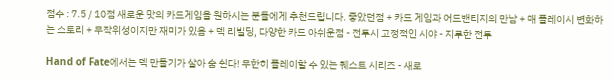점수 : 7.5 / 10점 새로운 맛의 카드게임을 원하시는 분들에게 추천드립니다. 좋았던점 + 카드 게임과 어드밴티지의 만남 + 매 플레이시 변화하는 스토리 + 무작위성이지만 재미가 있음 + 덱 리빌딩, 다양한 카드 아쉬운점 - 전투시 고정적인 시야 - 지루한 전투

Hand of Fate에서는 덱 만들기가 살아 숨 쉰다! 무한히 플레이할 수 있는 퀘스트 시리즈 - 새로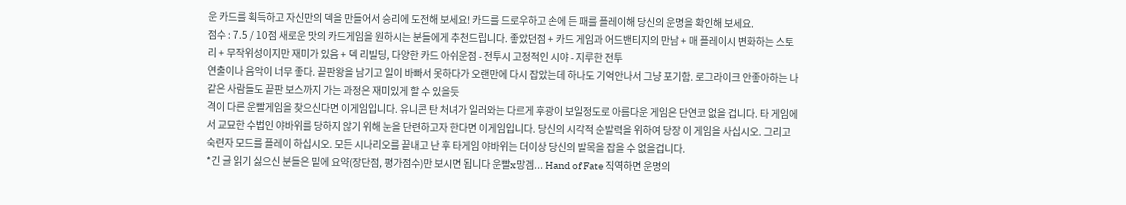운 카드를 획득하고 자신만의 덱을 만들어서 승리에 도전해 보세요! 카드를 드로우하고 손에 든 패를 플레이해 당신의 운명을 확인해 보세요.
점수 : 7.5 / 10점 새로운 맛의 카드게임을 원하시는 분들에게 추천드립니다. 좋았던점 + 카드 게임과 어드밴티지의 만남 + 매 플레이시 변화하는 스토리 + 무작위성이지만 재미가 있음 + 덱 리빌딩, 다양한 카드 아쉬운점 - 전투시 고정적인 시야 - 지루한 전투
연출이나 음악이 너무 좋다. 끝판왕을 남기고 일이 바빠서 못하다가 오랜만에 다시 잡았는데 하나도 기억안나서 그냥 포기함. 로그라이크 안좋아하는 나 같은 사람들도 끝판 보스까지 가는 과정은 재미있게 할 수 있을듯
격이 다른 운빨게임을 찾으신다면 이게임입니다. 유니콘 탄 처녀가 일러와는 다르게 후광이 보일정도로 아름다운 게임은 단연코 없을 겁니다. 타 게임에서 교묘한 수법인 야바위를 당하지 않기 위해 눈을 단련하고자 한다면 이게임입니다. 당신의 시각적 순발력을 위하여 당장 이 게임을 사십시오. 그리고 숙련자 모드를 플레이 하십시오. 모든 시나리오를 끝내고 난 후 타게임 야바위는 더이상 당신의 발목을 잡을 수 없을겁니다.
*긴 글 읽기 싫으신 분들은 밑에 요약(장단점, 평가점수)만 보시면 됩니다 운빨x망겜... Hand of Fate 직역하면 운명의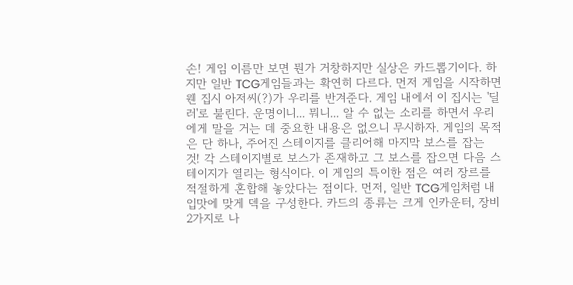손! 게임 이름만 보면 뭔가 거창하지만 실상은 카드뽑기이다. 하지만 일반 TCG게임들과는 확연히 다르다. 먼저 게임을 시작하면 웬 집시 아저씨(?)가 우리를 반겨준다. 게임 내에서 이 집시는 '딜러'로 불린다. 운명이니... 뭐니... 알 수 없는 소리를 하면서 우리에게 말을 거는 데 중요한 내용은 없으니 무시하자. 게임의 목적은 단 하나, 주어진 스테이지를 클리어해 마지막 보스를 잡는 것! 각 스테이지별로 보스가 존재하고 그 보스를 잡으면 다음 스테이지가 열리는 형식이다. 이 게임의 특이한 점은 여러 장르를 적절하게 혼합해 놓았다는 점이다. 먼저, 일반 TCG게임처럼 내 입맛에 맞게 덱을 구성한다. 카드의 종류는 크게 인카운터, 장비 2가지로 나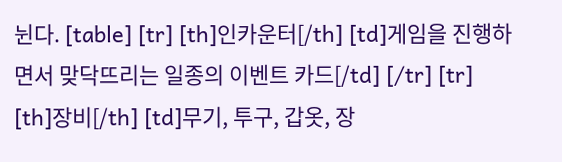뉜다. [table] [tr] [th]인카운터[/th] [td]게임을 진행하면서 맞닥뜨리는 일종의 이벤트 카드[/td] [/tr] [tr] [th]장비[/th] [td]무기, 투구, 갑옷, 장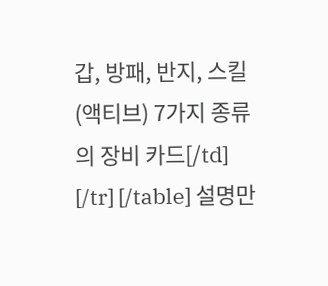갑, 방패, 반지, 스킬(액티브) 7가지 종류의 장비 카드[/td] [/tr] [/table] 설명만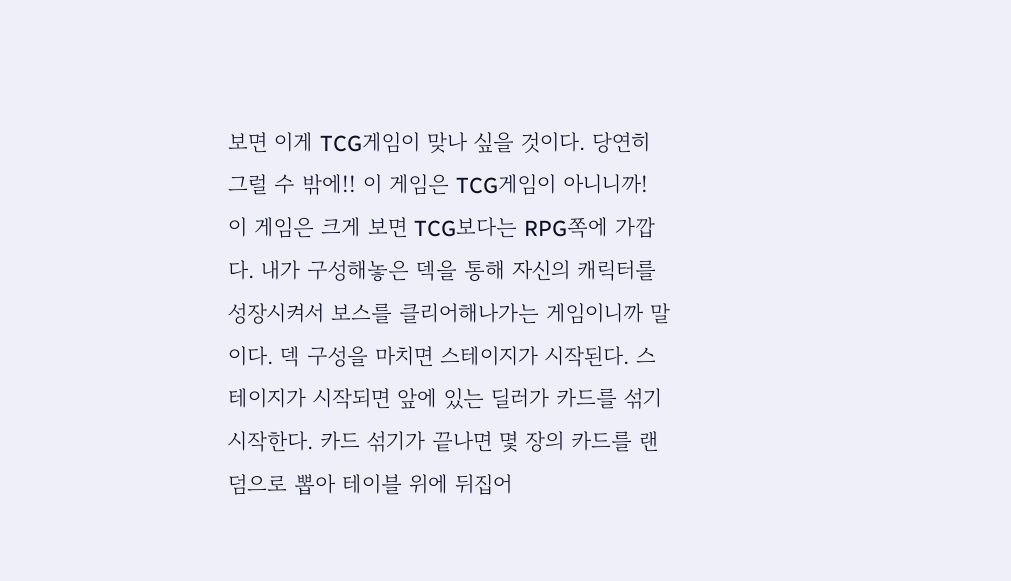보면 이게 TCG게임이 맞나 싶을 것이다. 당연히 그럴 수 밖에!! 이 게임은 TCG게임이 아니니까! 이 게임은 크게 보면 TCG보다는 RPG쪽에 가깝다. 내가 구성해놓은 덱을 통해 자신의 캐릭터를 성장시켜서 보스를 클리어해나가는 게임이니까 말이다. 덱 구성을 마치면 스테이지가 시작된다. 스테이지가 시작되면 앞에 있는 딜러가 카드를 섞기 시작한다. 카드 섞기가 끝나면 몇 장의 카드를 랜덤으로 뽑아 테이블 위에 뒤집어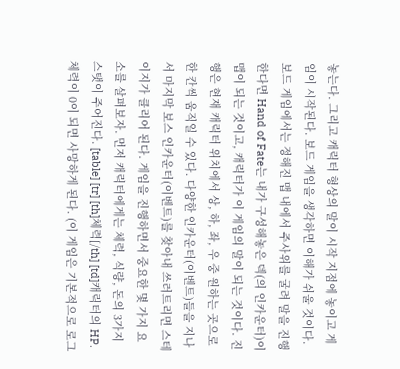놓는다. 그리고 캐릭터 형상의 말이 시작 지점에 놓이고 게임이 시작된다. 보드 게임을 생각하면 이해가 쉬울 것이다. 보드 게임에서는 정해진 맵 내에서 주사위를 굴려 말을 진행한다면 Hand of Fate는 내가 구성해놓은 덱(의 인카운터)이 맵이 되는 것이고, 캐릭터가 이 게임의 말이 되는 것이다. 진행은 현재 캐릭터 위치에서 상, 하, 좌, 우 중 원하는 곳으로 한 칸씩 움직일 수 있다. 다양한 인카운터(이벤트)들을 지나서 마지막 보스 인카운터(이벤트)를 찾아내 쓰러트리면 스테이지가 클리어 된다. 게임을 진행하면서 중요한 몇 가지 요소를 살펴보자. 먼저 캐릭터에게는 체력, 식량, 돈의 3가지 스탯이 주어진다. [table] [tr] [th]체력[/th] [td]캐릭터의 HP. 체력이 0이 되면 사망하게 된다. (이 게임은 기본적으로 로그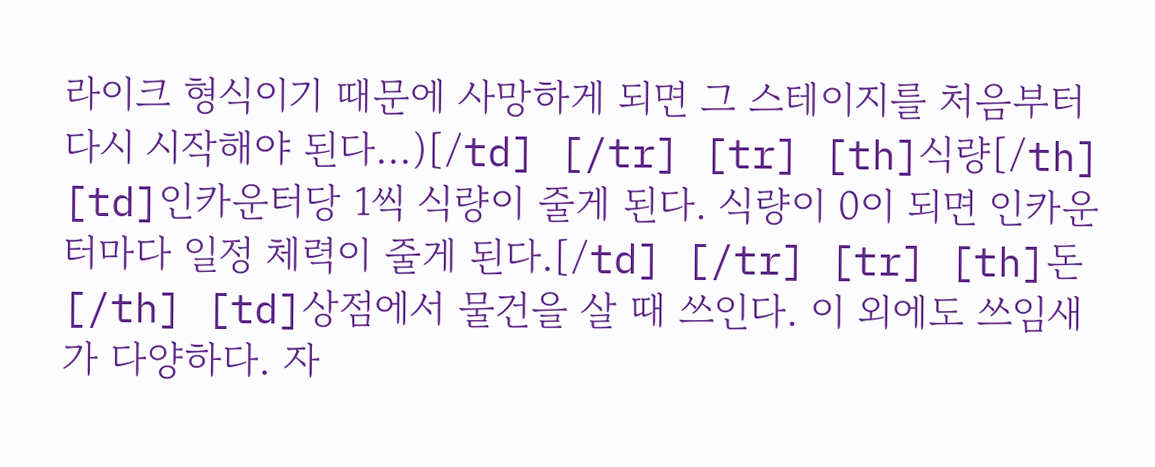라이크 형식이기 때문에 사망하게 되면 그 스테이지를 처음부터 다시 시작해야 된다...)[/td] [/tr] [tr] [th]식량[/th] [td]인카운터당 1씩 식량이 줄게 된다. 식량이 0이 되면 인카운터마다 일정 체력이 줄게 된다.[/td] [/tr] [tr] [th]돈[/th] [td]상점에서 물건을 살 때 쓰인다. 이 외에도 쓰임새가 다양하다. 자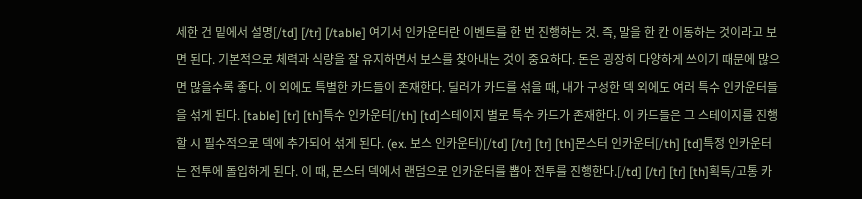세한 건 밑에서 설명[/td] [/tr] [/table] 여기서 인카운터란 이벤트를 한 번 진행하는 것. 즉, 말을 한 칸 이동하는 것이라고 보면 된다. 기본적으로 체력과 식량을 잘 유지하면서 보스를 찾아내는 것이 중요하다. 돈은 굉장히 다양하게 쓰이기 때문에 많으면 많을수록 좋다. 이 외에도 특별한 카드들이 존재한다. 딜러가 카드를 섞을 때, 내가 구성한 덱 외에도 여러 특수 인카운터들을 섞게 된다. [table] [tr] [th]특수 인카운터[/th] [td]스테이지 별로 특수 카드가 존재한다. 이 카드들은 그 스테이지를 진행할 시 필수적으로 덱에 추가되어 섞게 된다. (ex. 보스 인카운터)[/td] [/tr] [tr] [th]몬스터 인카운터[/th] [td]특정 인카운터는 전투에 돌입하게 된다. 이 때, 몬스터 덱에서 랜덤으로 인카운터를 뽑아 전투를 진행한다.[/td] [/tr] [tr] [th]획득/고통 카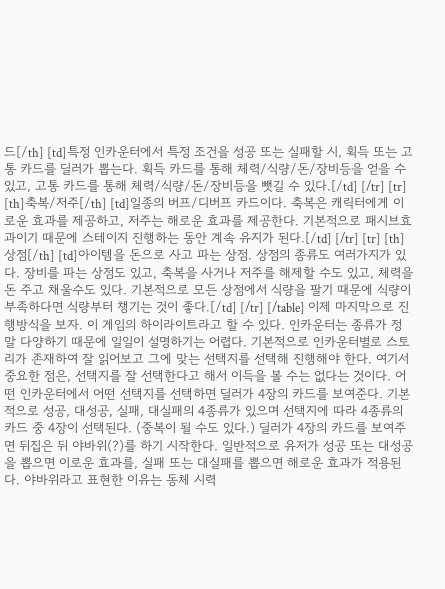드[/th] [td]특정 인카운터에서 특정 조건을 성공 또는 실패할 시, 획득 또는 고통 카드를 딜러가 뽑는다. 획득 카드를 통해 체력/식량/돈/장비등을 얻을 수 있고, 고통 카드를 통해 체력/식량/돈/장비등을 뺏길 수 있다.[/td] [/tr] [tr] [th]축복/저주[/th] [td]일종의 버프/디버프 카드이다. 축복은 캐릭터에게 이로운 효과를 제공하고, 저주는 해로운 효과를 제공한다. 기본적으로 패시브효과이기 때문에 스테이지 진행하는 동안 계속 유지가 된다.[/td] [/tr] [tr] [th]상점[/th] [td]아이템을 돈으로 사고 파는 상점. 상점의 종류도 여러가지가 있다. 장비를 파는 상점도 있고, 축복을 사거나 저주를 해제할 수도 있고, 체력을 돈 주고 채울수도 있다. 기본적으로 모든 상점에서 식량을 팔기 때문에 식량이 부족하다면 식량부터 챙기는 것이 좋다.[/td] [/tr] [/table] 이제 마지막으로 진행방식을 보자. 이 게임의 하이라이트라고 할 수 있다. 인카운터는 종류가 정말 다양하기 때문에 일일이 설명하기는 어렵다. 기본적으로 인카운터별로 스토리가 존재하여 잘 읽어보고 그에 맞는 선택지를 선택해 진행해야 한다. 여기서 중요한 점은, 선택지를 잘 선택한다고 해서 이득을 볼 수는 없다는 것이다. 어떤 인카운터에서 어떤 선택지를 선택하면 딜러가 4장의 카드를 보여준다. 기본적으로 성공, 대성공, 실패, 대실패의 4종류가 있으며 선택지에 따라 4종류의 카드 중 4장이 선택된다. (중복이 될 수도 있다.) 딜러가 4장의 카드를 보여주면 뒤집은 뒤 야바위(?)를 하기 시작한다. 일반적으로 유저가 성공 또는 대성공을 뽑으면 이로운 효과를, 실패 또는 대실패를 뽑으면 해로운 효과가 적용된다. 야바위라고 표현한 이유는 동체 시력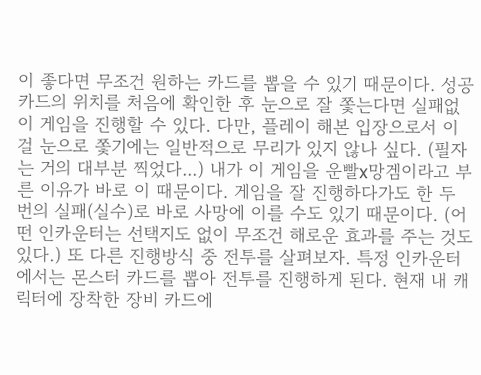이 좋다면 무조건 원하는 카드를 뽑을 수 있기 때문이다. 성공 카드의 위치를 처음에 확인한 후 눈으로 잘 쫓는다면 실패없이 게임을 진행할 수 있다. 다만, 플레이 해본 입장으로서 이걸 눈으로 쫓기에는 일반적으로 무리가 있지 않나 싶다. (필자는 거의 대부분 찍었다...) 내가 이 게임을 운빨x망겜이라고 부른 이유가 바로 이 때문이다. 게임을 잘 진행하다가도 한 두 번의 실패(실수)로 바로 사망에 이를 수도 있기 때문이다. (어떤 인카운터는 선택지도 없이 무조건 해로운 효과를 주는 것도 있다.) 또 다른 진행방식 중 전투를 살펴보자. 특정 인카운터에서는 몬스터 카드를 뽑아 전투를 진행하게 된다. 현재 내 캐릭터에 장착한 장비 카드에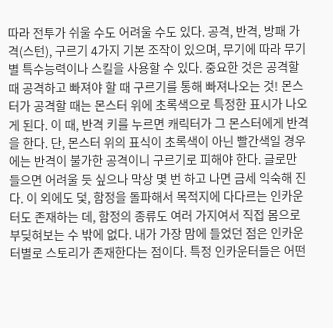따라 전투가 쉬울 수도 어려울 수도 있다. 공격, 반격, 방패 가격(스턴), 구르기 4가지 기본 조작이 있으며, 무기에 따라 무기별 특수능력이나 스킬을 사용할 수 있다. 중요한 것은 공격할 때 공격하고 빠져야 할 때 구르기를 통해 빠져나오는 것! 몬스터가 공격할 때는 몬스터 위에 초록색으로 특정한 표시가 나오게 된다. 이 때, 반격 키를 누르면 캐릭터가 그 몬스터에게 반격을 한다. 단, 몬스터 위의 표식이 초록색이 아닌 빨간색일 경우에는 반격이 불가한 공격이니 구르기로 피해야 한다. 글로만 들으면 어려울 듯 싶으나 막상 몇 번 하고 나면 금세 익숙해 진다. 이 외에도 덫, 함정을 돌파해서 목적지에 다다르는 인카운터도 존재하는 데, 함정의 종류도 여러 가지여서 직접 몸으로 부딪혀보는 수 밖에 없다. 내가 가장 맘에 들었던 점은 인카운터별로 스토리가 존재한다는 점이다. 특정 인카운터들은 어떤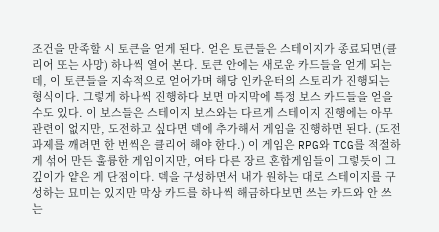조건을 만족할 시 토큰을 얻게 된다. 얻은 토큰들은 스테이지가 종료되면(클리어 또는 사망) 하나씩 열어 본다. 토큰 안에는 새로운 카드들을 얻게 되는데, 이 토큰들을 지속적으로 얻어가며 해당 인카운터의 스토리가 진행되는 형식이다. 그렇게 하나씩 진행하다 보면 마지막에 특정 보스 카드들을 얻을 수도 있다. 이 보스들은 스테이지 보스와는 다르게 스테이지 진행에는 아무 관련이 없지만, 도전하고 싶다면 덱에 추가해서 게임을 진행하면 된다. (도전과제를 깨려면 한 번씩은 클리어 해야 한다.) 이 게임은 RPG와 TCG를 적절하게 섞어 만든 훌륭한 게임이지만, 여타 다른 장르 혼합게임들이 그렇듯이 그 깊이가 얕은 게 단점이다. 덱을 구성하면서 내가 원하는 대로 스테이지를 구성하는 묘미는 있지만 막상 카드를 하나씩 해금하다보면 쓰는 카드와 안 쓰는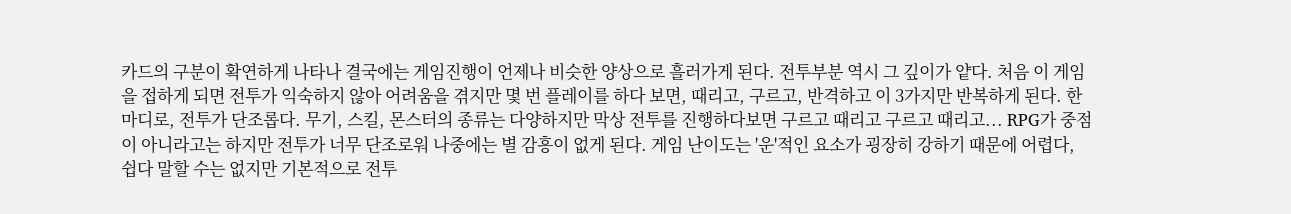카드의 구분이 확연하게 나타나 결국에는 게임진행이 언제나 비슷한 양상으로 흘러가게 된다. 전투부분 역시 그 깊이가 얕다. 처음 이 게임을 접하게 되면 전투가 익숙하지 않아 어려움을 겪지만 몇 번 플레이를 하다 보면, 때리고, 구르고, 반격하고 이 3가지만 반복하게 된다. 한 마디로, 전투가 단조롭다. 무기, 스킬, 몬스터의 종류는 다양하지만 막상 전투를 진행하다보면 구르고 때리고 구르고 때리고... RPG가 중점이 아니라고는 하지만 전투가 너무 단조로워 나중에는 별 감흥이 없게 된다. 게임 난이도는 '운'적인 요소가 굉장히 강하기 때문에 어렵다, 쉽다 말할 수는 없지만 기본적으로 전투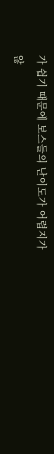가 쉽기 때문에 보스들의 난이도가 어렵지가 않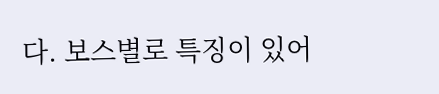다. 보스별로 특징이 있어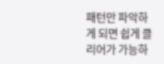패턴만 파악하게 되면 쉽게 클리어가 가능하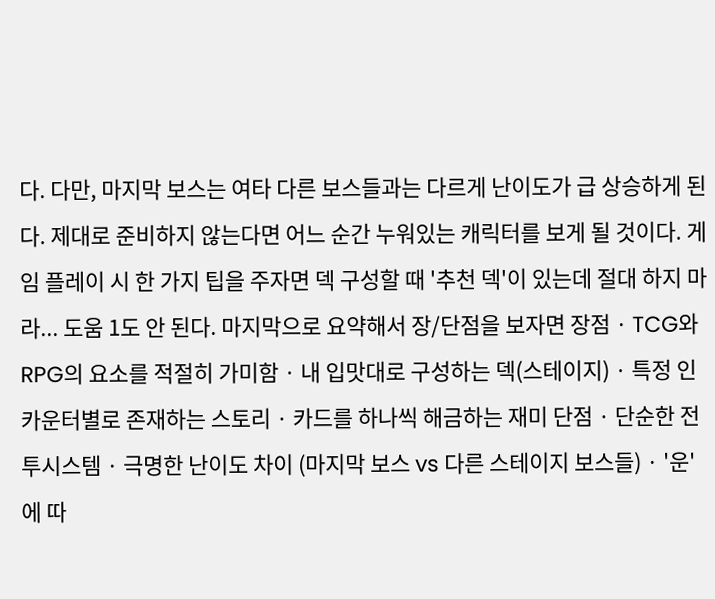다. 다만, 마지막 보스는 여타 다른 보스들과는 다르게 난이도가 급 상승하게 된다. 제대로 준비하지 않는다면 어느 순간 누워있는 캐릭터를 보게 될 것이다. 게임 플레이 시 한 가지 팁을 주자면 덱 구성할 때 '추천 덱'이 있는데 절대 하지 마라... 도움 1도 안 된다. 마지막으로 요약해서 장/단점을 보자면 장점 · TCG와 RPG의 요소를 적절히 가미함 · 내 입맛대로 구성하는 덱(스테이지) · 특정 인카운터별로 존재하는 스토리 · 카드를 하나씩 해금하는 재미 단점 · 단순한 전투시스템 · 극명한 난이도 차이 (마지막 보스 vs 다른 스테이지 보스들) · '운'에 따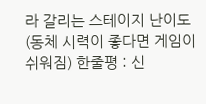라 갈리는 스테이지 난이도 (동체 시력이 좋다면 게임이 쉬워짐) 한줄평 : 신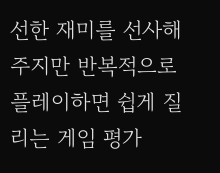선한 재미를 선사해주지만 반복적으로 플레이하면 쉽게 질리는 게임 평가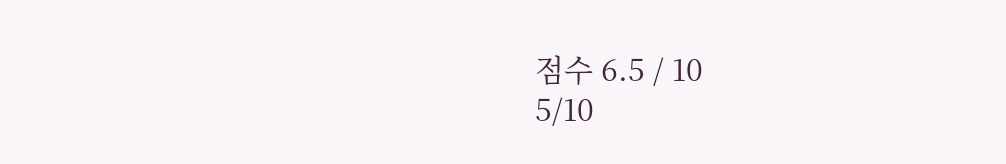점수 6.5 / 10
5/10